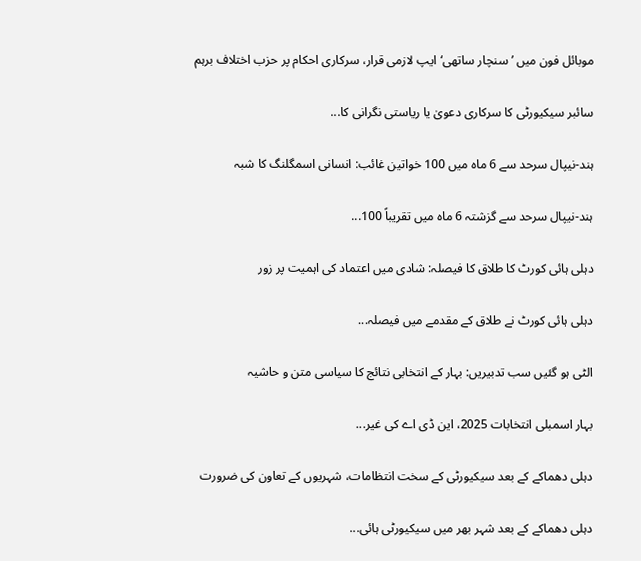موبائل فون میں ’سنچار ساتھی‘ ایپ لازمی قرار، سرکاری احکام پر حزب اختلاف برہم

سائبر سیکیورٹی کا سرکاری دعویٰ یا ریاستی نگرانی کا...

ہند-نیپال سرحد سے 6 ماہ میں 100 خواتین غائب: انسانی اسمگلنگ کا شبہ

ہند-نیپال سرحد سے گزشتہ 6 ماہ میں تقریباً 100...

دہلی ہائی کورٹ کا طلاق کا فیصلہ: شادی میں اعتماد کی اہمیت پر زور

دہلی ہائی کورٹ نے طلاق کے مقدمے میں فیصلہ...

الٹی ہو گئیں سب تدبیریں: بہار کے انتخابی نتائج کا سیاسی متن و حاشیہ

بہار اسمبلی انتخابات 2025، این ڈی اے کی غیر...

دہلی دھماکے کے بعد سیکیورٹی کے سخت انتظامات، شہریوں کے تعاون کی ضرورت

دہلی دھماکے کے بعد شہر بھر میں سیکیورٹی ہائی...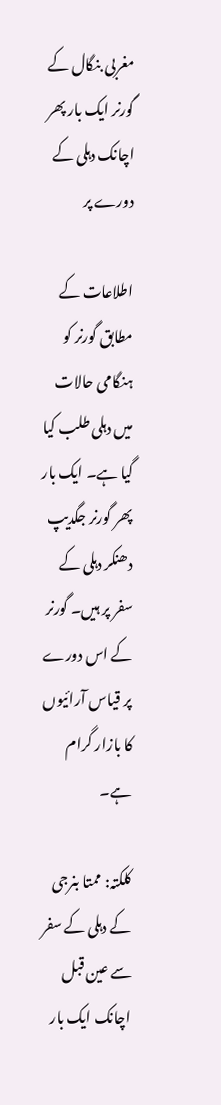مغربی بنگال کے گورنر ایک بار پھر اچانک دہلی کے دورے پر

اطلاعات کے مطابق گورنر کو ہنگامی حالات میں دہلی طلب کیا گیا ہے۔ ایک بار پھر گورنر جگدیپ دھنکر دہلی کے سفر پر ہیں۔ گورنر کے اس دورے پر قیاس آرائیوں کا بازار گرام ہے۔

کلکتہ: ممتا بنرجی کے دہلی کے سفر سے عین قبل اچانک ایک بار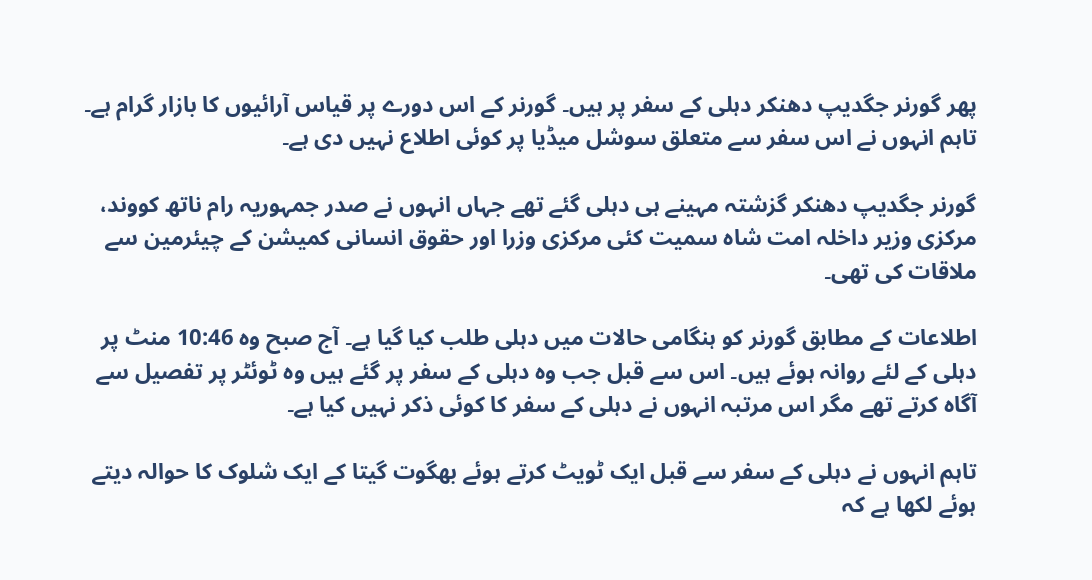پھر گورنر جگدیپ دھنکر دہلی کے سفر پر ہیں۔ گورنر کے اس دورے پر قیاس آرائیوں کا بازار گرام ہے۔ تاہم انہوں نے اس سفر سے متعلق سوشل میڈیا پر کوئی اطلاع نہیں دی ہے۔

گورنر جگدیپ دھنکر گزشتہ مہینے ہی دہلی گئے تھے جہاں انہوں نے صدر جمہوریہ رام ناتھ کووند، مرکزی وزیر داخلہ امت شاہ سمیت کئی مرکزی وزرا اور حقوق انسانی کمیشن کے چیئرمین سے ملاقات کی تھی۔

اطلاعات کے مطابق گورنر کو ہنگامی حالات میں دہلی طلب کیا گیا ہے۔ آج صبح وہ 10:46 منٹ پر دہلی کے لئے روانہ ہوئے ہیں۔ اس سے قبل جب وہ دہلی کے سفر پر گئے ہیں وہ ٹوئٹر پر تفصیل سے آگاہ کرتے تھے مگر اس مرتبہ انہوں نے دہلی کے سفر کا کوئی ذکر نہیں کیا ہے۔

تاہم انہوں نے دہلی کے سفر سے قبل ایک ٹویٹ کرتے ہوئے بھگوت گیتا کے ایک شلوک کا حوالہ دیتے ہوئے لکھا ہے کہ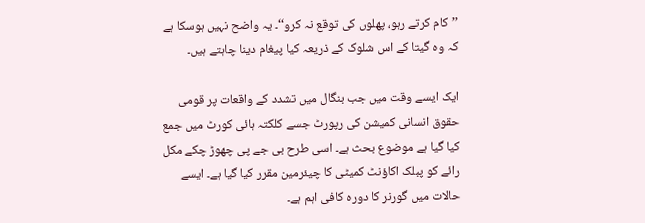’’کام کرتے رہو، پھلوں کی توقع نہ کرو‘‘۔ یہ واضح نہیں ہوسکا ہے کہ وہ گیتا کے اس شلوک کے ذریعہ کیا پیغام دینا چاہتے ہیں۔

ایک ایسے وقت میں جب بنگال میں تشدد کے واقعات پر قومی حقوق انسانی کمیشن کی رپورٹ جسے کلکتہ ہائی کورٹ میں جمع کیا گیا ہے موضوع بحث ہے۔ اسی طرح بی جے پی چھوڑ چکے مکل رائے کو پبلک اکاؤنٹ کمیٹی کا چیئرمین مقرر کیا گیا ہے۔ ایسے حالات میں گورنر کا دورہ کافی اہم ہے۔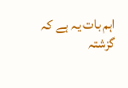اہم بات یہ ہے کہ گزشتہ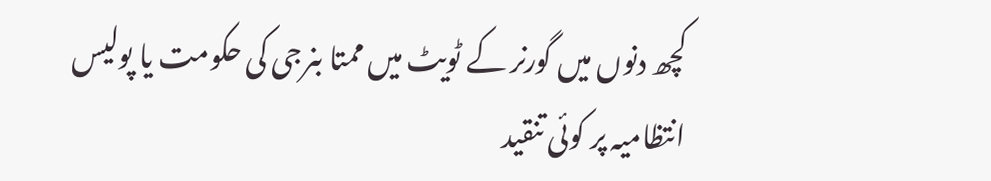کچھ دنوں میں گورنر کے ٹویٹ میں ممتا بنرجی کی حکومت یا پولیس انتظامیہ پر کوئی تنقید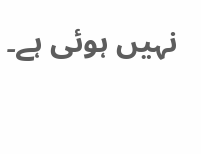نہیں ہوئی ہے۔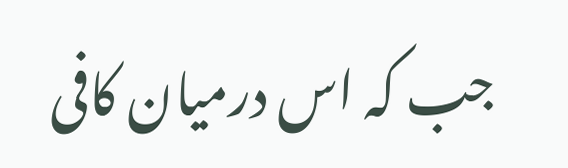جب کہ اس درمیان کافی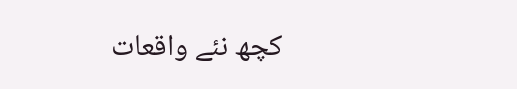کچھ نئے واقعات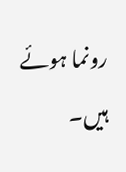رونما ہوئے ہیں۔